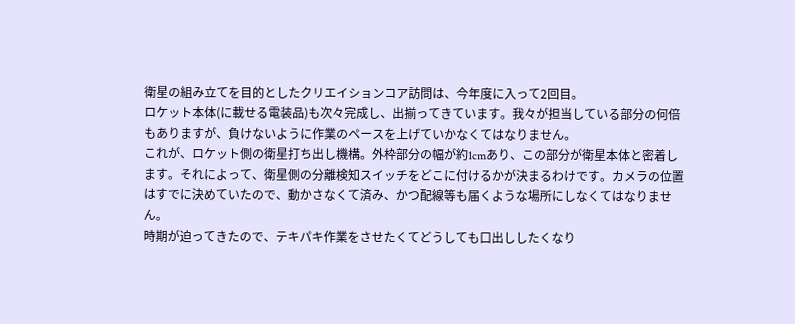衛星の組み立てを目的としたクリエイションコア訪問は、今年度に入って2回目。
ロケット本体(に載せる電装品)も次々完成し、出揃ってきています。我々が担当している部分の何倍もありますが、負けないように作業のペースを上げていかなくてはなりません。
これが、ロケット側の衛星打ち出し機構。外枠部分の幅が約1cmあり、この部分が衛星本体と密着します。それによって、衛星側の分離検知スイッチをどこに付けるかが決まるわけです。カメラの位置はすでに決めていたので、動かさなくて済み、かつ配線等も届くような場所にしなくてはなりません。
時期が迫ってきたので、テキパキ作業をさせたくてどうしても口出ししたくなり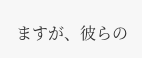ますが、彼らの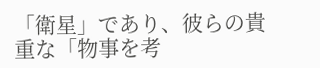「衛星」であり、彼らの貴重な「物事を考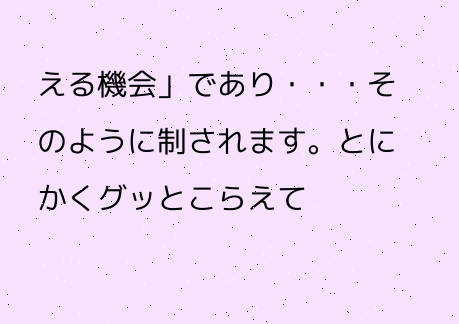える機会」であり・・・そのように制されます。とにかくグッとこらえて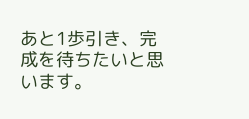あと1歩引き、完成を待ちたいと思います。